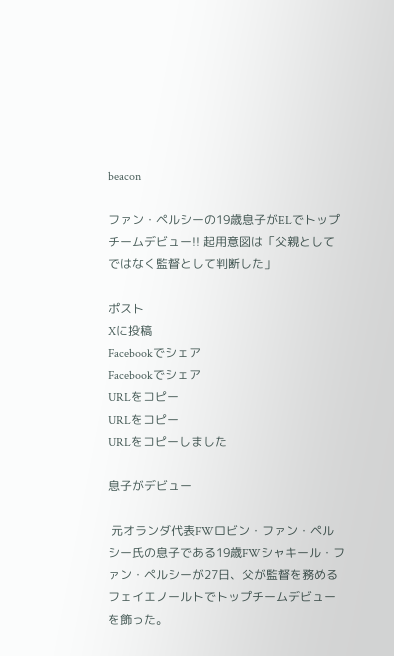beacon

ファン・ペルシーの19歳息子がELでトップチームデビュー!! 起用意図は「父親としてではなく監督として判断した」

ポスト
Xに投稿
Facebookでシェア
Facebookでシェア
URLをコピー
URLをコピー
URLをコピーしました

息子がデビュー

 元オランダ代表FWロビン・ファン・ペルシー氏の息子である19歳FWシャキール・ファン・ペルシーが27日、父が監督を務めるフェイエノールトでトップチームデビューを飾った。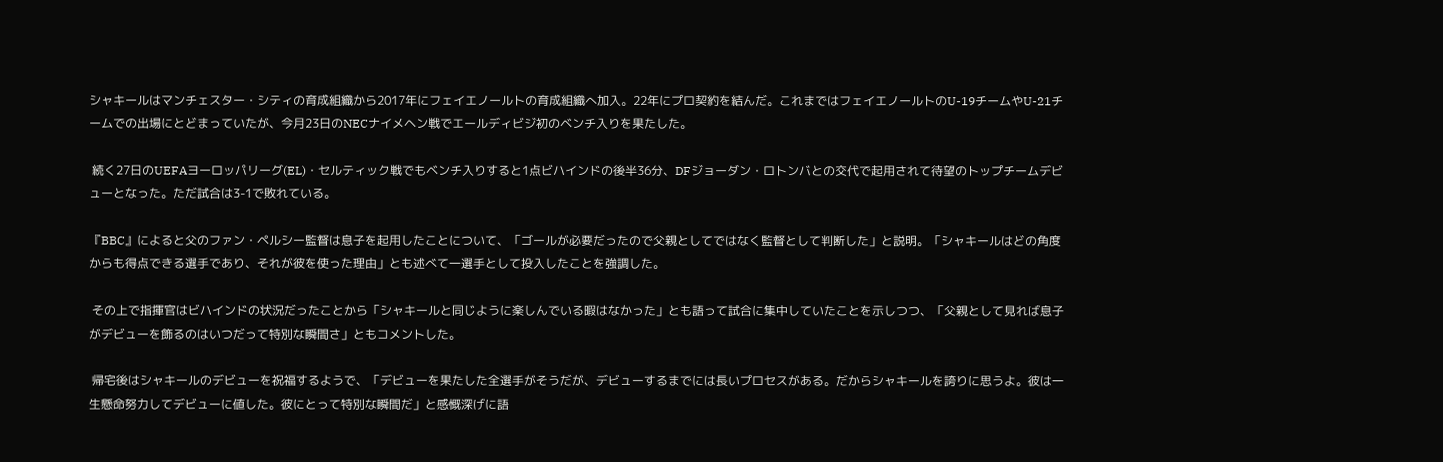シャキールはマンチェスター・シティの育成組織から2017年にフェイエノールトの育成組織へ加入。22年にプロ契約を結んだ。これまではフェイエノールトのU-19チームやU-21チームでの出場にとどまっていたが、今月23日のNECナイメヘン戦でエールディビジ初のベンチ入りを果たした。

 続く27日のUEFAヨーロッパリーグ(EL)・セルティック戦でもベンチ入りすると1点ビハインドの後半36分、DFジョーダン・ロトンバとの交代で起用されて待望のトップチームデビューとなった。ただ試合は3-1で敗れている。

『BBC』によると父のファン・ペルシー監督は息子を起用したことについて、「ゴールが必要だったので父親としてではなく監督として判断した」と説明。「シャキールはどの角度からも得点できる選手であり、それが彼を使った理由」とも述べて一選手として投入したことを強調した。

 その上で指揮官はビハインドの状況だったことから「シャキールと同じように楽しんでいる暇はなかった」とも語って試合に集中していたことを示しつつ、「父親として見れば息子がデビューを飾るのはいつだって特別な瞬間さ」ともコメントした。

 帰宅後はシャキールのデビューを祝福するようで、「デビューを果たした全選手がそうだが、デビューするまでには長いプロセスがある。だからシャキールを誇りに思うよ。彼は一生懸命努力してデビューに値した。彼にとって特別な瞬間だ」と感慨深げに語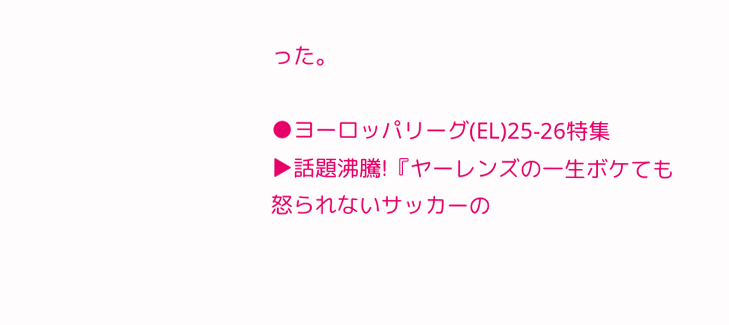った。

●ヨーロッパリーグ(EL)25-26特集
▶話題沸騰!『ヤーレンズの一生ボケても怒られないサッカーの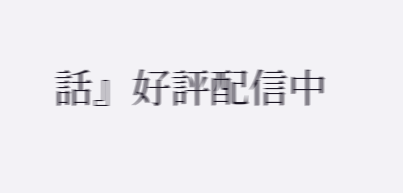話』好評配信中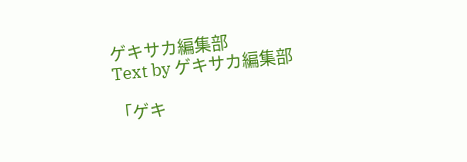ゲキサカ編集部
Text by ゲキサカ編集部

「ゲキ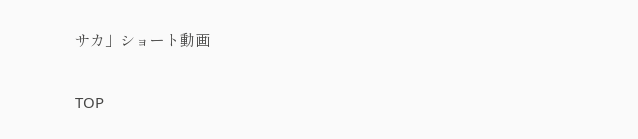サカ」ショート動画

TOP